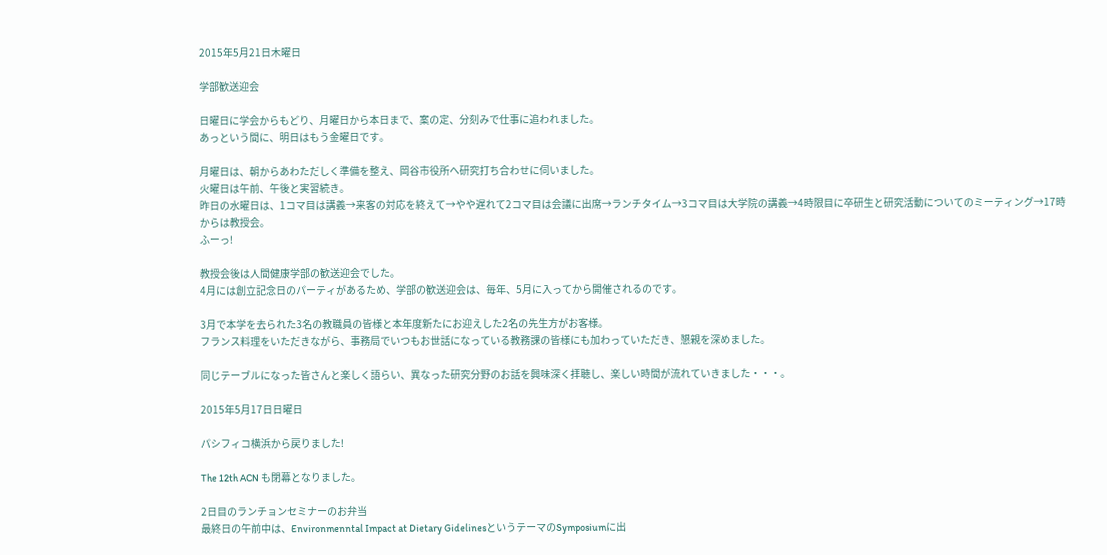2015年5月21日木曜日

学部歓送迎会

日曜日に学会からもどり、月曜日から本日まで、案の定、分刻みで仕事に追われました。
あっという間に、明日はもう金曜日です。

月曜日は、朝からあわただしく準備を整え、岡谷市役所へ研究打ち合わせに伺いました。
火曜日は午前、午後と実習続き。
昨日の水曜日は、1コマ目は講義→来客の対応を終えて→やや遅れて2コマ目は会議に出席→ランチタイム→3コマ目は大学院の講義→4時限目に卒研生と研究活動についてのミーティング→17時からは教授会。
ふーっ!

教授会後は人間健康学部の歓送迎会でした。
4月には創立記念日のパーティがあるため、学部の歓送迎会は、毎年、5月に入ってから開催されるのです。

3月で本学を去られた3名の教職員の皆様と本年度新たにお迎えした2名の先生方がお客様。
フランス料理をいただきながら、事務局でいつもお世話になっている教務課の皆様にも加わっていただき、懇親を深めました。

同じテーブルになった皆さんと楽しく語らい、異なった研究分野のお話を興味深く拝聴し、楽しい時間が流れていきました・・・。

2015年5月17日日曜日

パシフィコ横浜から戻りました!

The 12th ACN も閉幕となりました。

2日目のランチョンセミナーのお弁当
最終日の午前中は、Environmenntal Impact at Dietary GidelinesというテーマのSymposiumに出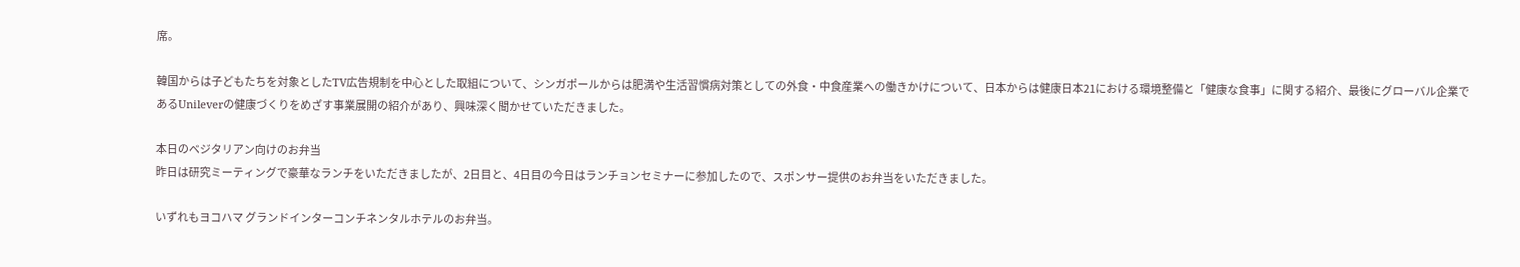席。

韓国からは子どもたちを対象としたTV広告規制を中心とした取組について、シンガポールからは肥満や生活習慣病対策としての外食・中食産業への働きかけについて、日本からは健康日本21における環境整備と「健康な食事」に関する紹介、最後にグローバル企業であるUnileverの健康づくりをめざす事業展開の紹介があり、興味深く聞かせていただきました。

本日のベジタリアン向けのお弁当
昨日は研究ミーティングで豪華なランチをいただきましたが、2日目と、4日目の今日はランチョンセミナーに参加したので、スポンサー提供のお弁当をいただきました。

いずれもヨコハマ グランドインターコンチネンタルホテルのお弁当。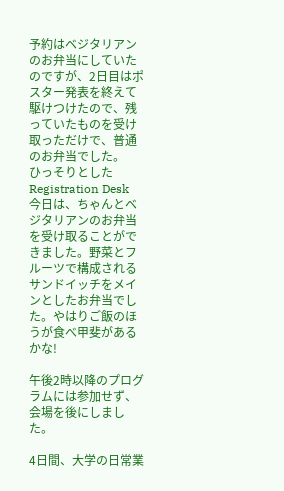予約はベジタリアンのお弁当にしていたのですが、2日目はポスター発表を終えて駆けつけたので、残っていたものを受け取っただけで、普通のお弁当でした。
ひっそりとしたRegistration Desk
今日は、ちゃんとベジタリアンのお弁当を受け取ることができました。野菜とフルーツで構成されるサンドイッチをメインとしたお弁当でした。やはりご飯のほうが食べ甲斐があるかな!

午後2時以降のプログラムには参加せず、会場を後にしました。

4日間、大学の日常業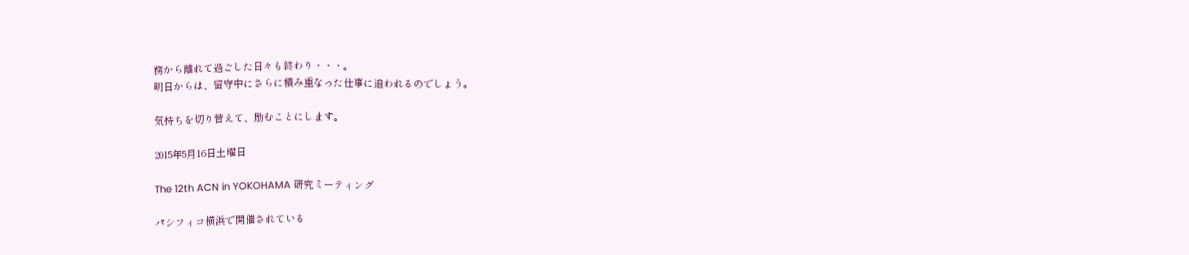務から離れて過ごした日々も終わり・・・。
明日からは、留守中にさらに積み重なった仕事に追われるのでしょう。

気持ちを切り替えて、励むことにします。

2015年5月16日土曜日

The 12th ACN in YOKOHAMA 研究ミーティング

パシフィコ横浜で開催されている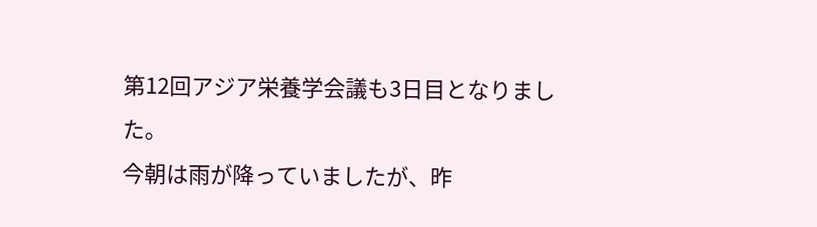第12回アジア栄養学会議も3日目となりました。
今朝は雨が降っていましたが、昨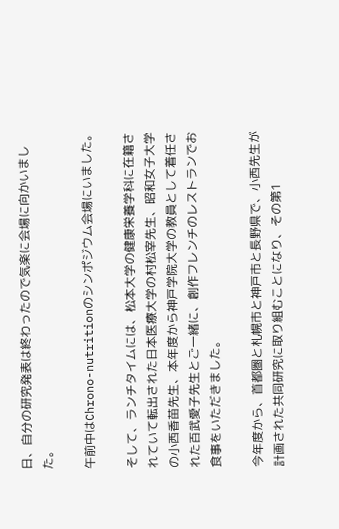日、自分の研究発表は終わったので気楽に会場に向かいました。

午前中はChrono-nutritionのシンポジウム会場にいました。

そして、ランチタイムには、松本大学の健康栄養学科に在籍されていて転出された日本医療大学の村松宰先生、昭和女子大学の小西香苗先生、本年度から神戸学院大学の教員として着任された百武愛子先生とご一緒に、創作フレンチのレストランでお食事をいただきました。

今年度から、首都圏と札幌市と神戸市と長野県で、小西先生が計画された共同研究に取り組むことになり、その第1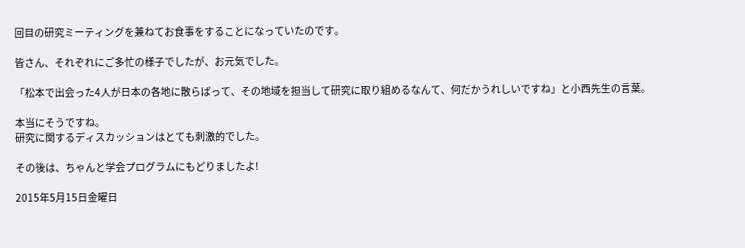回目の研究ミーティングを兼ねてお食事をすることになっていたのです。

皆さん、それぞれにご多忙の様子でしたが、お元気でした。

「松本で出会った4人が日本の各地に散らばって、その地域を担当して研究に取り組めるなんて、何だかうれしいですね」と小西先生の言葉。

本当にそうですね。
研究に関するディスカッションはとても刺激的でした。

その後は、ちゃんと学会プログラムにもどりましたよ!

2015年5月15日金曜日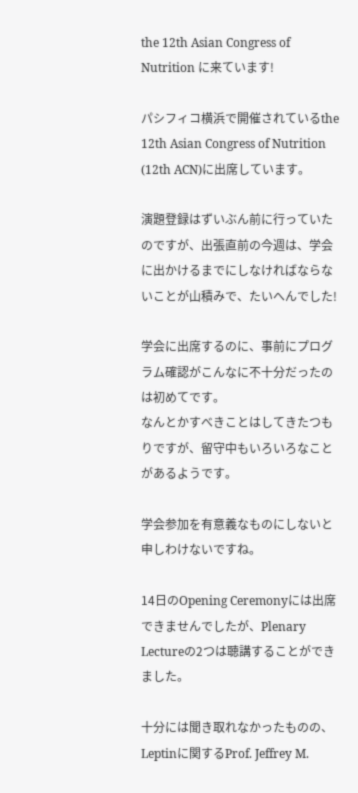the 12th Asian Congress of Nutrition に来ています!

パシフィコ横浜で開催されているthe 12th Asian Congress of Nutrition (12th ACN)に出席しています。

演題登録はずいぶん前に行っていたのですが、出張直前の今週は、学会に出かけるまでにしなければならないことが山積みで、たいへんでした!

学会に出席するのに、事前にプログラム確認がこんなに不十分だったのは初めてです。
なんとかすべきことはしてきたつもりですが、留守中もいろいろなことがあるようです。

学会参加を有意義なものにしないと申しわけないですね。

14日のOpening Ceremonyには出席できませんでしたが、Plenary Lectureの2つは聴講することができました。

十分には聞き取れなかったものの、Leptinに関するProf. Jeffrey M.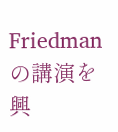Friedmanの講演を興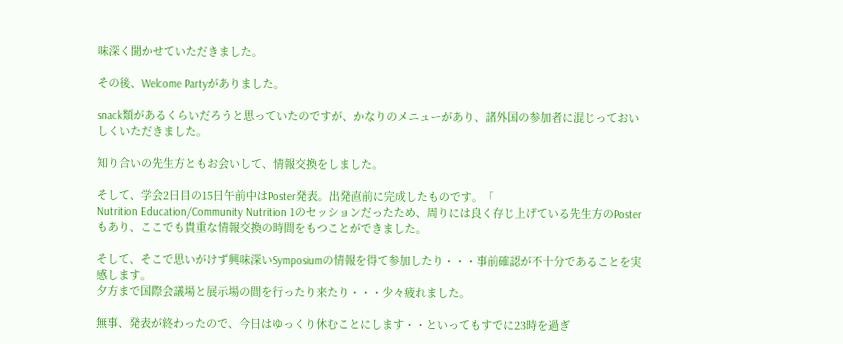味深く聞かせていただきました。

その後、Welcome Partyがありました。

snack類があるくらいだろうと思っていたのですが、かなりのメニューがあり、諸外国の参加者に混じっておいしくいただきました。

知り合いの先生方ともお会いして、情報交換をしました。

そして、学会2日目の15日午前中はPoster発表。出発直前に完成したものです。「
Nutrition Education/Community Nutrition 1のセッションだったため、周りには良く存じ上げている先生方のPosterもあり、ここでも貴重な情報交換の時間をもつことができました。

そして、そこで思いがけず興味深いSymposiumの情報を得て参加したり・・・事前確認が不十分であることを実感します。
夕方まで国際会議場と展示場の間を行ったり来たり・・・少々疲れました。

無事、発表が終わったので、今日はゆっくり休むことにします・・といってもすでに23時を過ぎ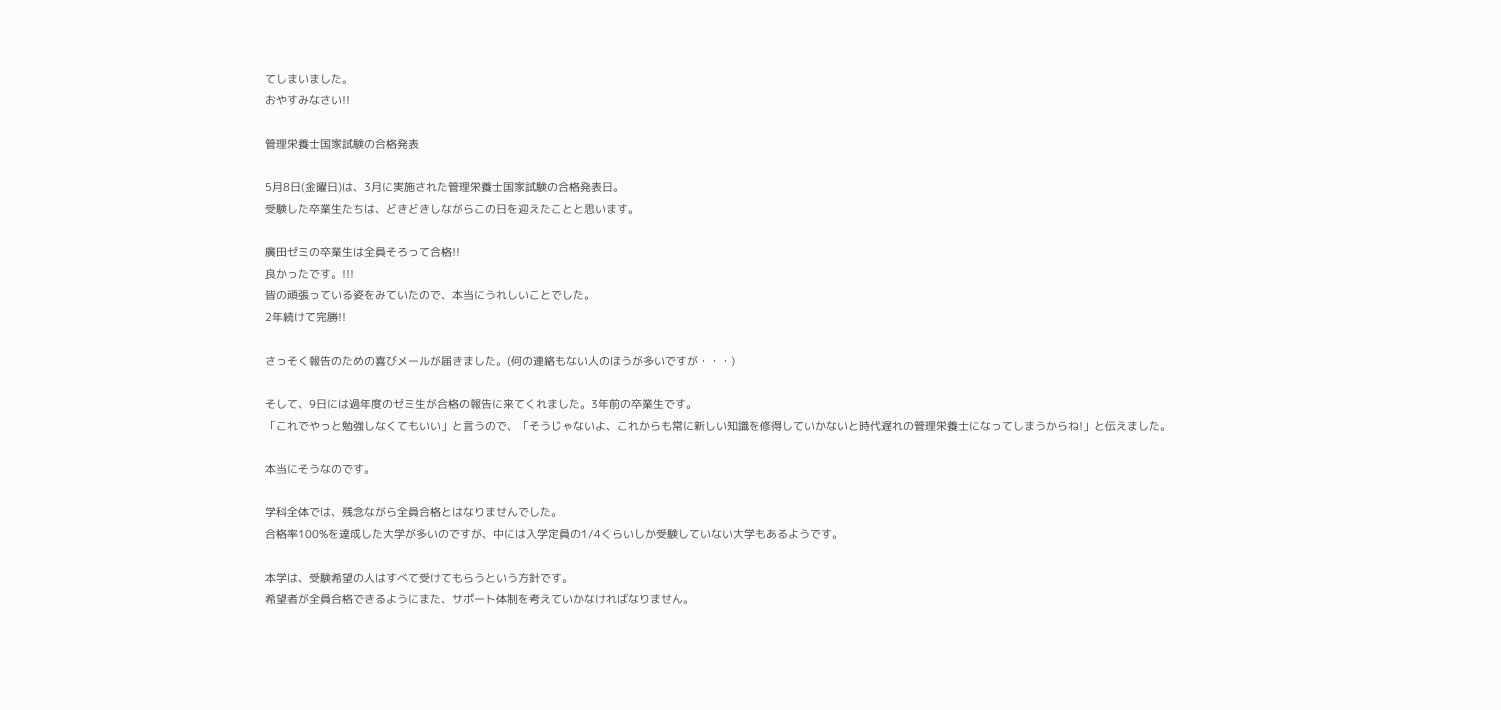てしまいました。
おやすみなさい!!

管理栄養士国家試験の合格発表

5月8日(金曜日)は、3月に実施された管理栄養士国家試験の合格発表日。
受験した卒業生たちは、どきどきしながらこの日を迎えたことと思います。

廣田ゼミの卒業生は全員そろって合格!!
良かったです。!!!
皆の頑張っている姿をみていたので、本当にうれしいことでした。
2年続けて完勝!!

さっそく報告のための喜びメールが届きました。(何の連絡もない人のほうが多いですが・・・)

そして、9日には過年度のゼミ生が合格の報告に来てくれました。3年前の卒業生です。
「これでやっと勉強しなくてもいい」と言うので、「そうじゃないよ、これからも常に新しい知識を修得していかないと時代遅れの管理栄養士になってしまうからね!」と伝えました。

本当にそうなのです。

学科全体では、残念ながら全員合格とはなりませんでした。
合格率100%を達成した大学が多いのですが、中には入学定員の1/4くらいしか受験していない大学もあるようです。

本学は、受験希望の人はすべて受けてもらうという方針です。
希望者が全員合格できるようにまた、サポート体制を考えていかなければなりません。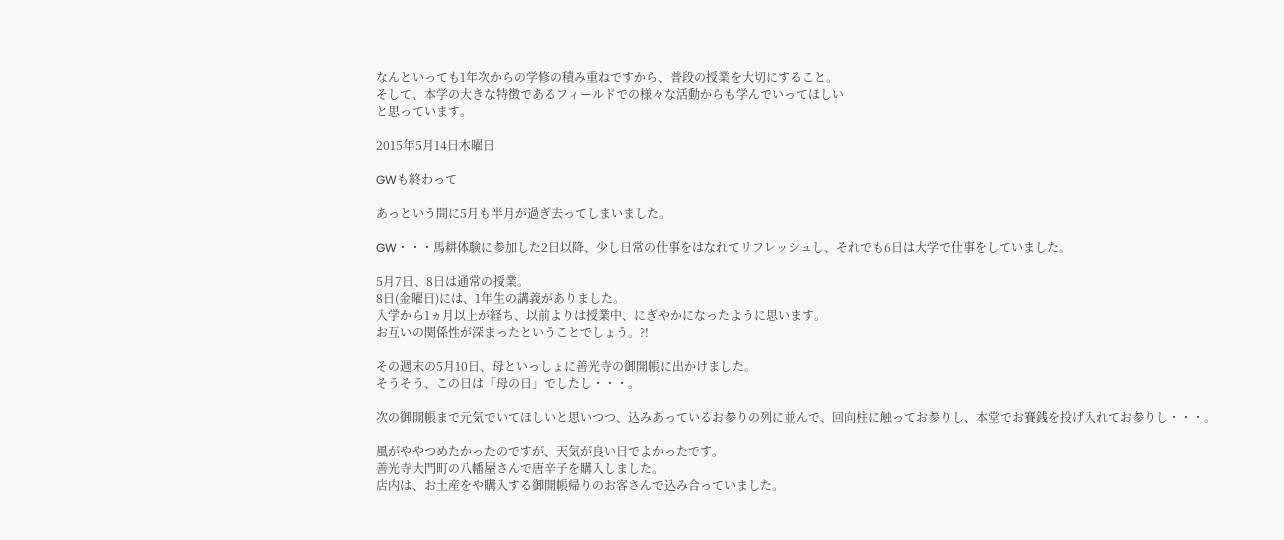なんといっても1年次からの学修の積み重ねですから、普段の授業を大切にすること。
そして、本学の大きな特徴であるフィールドでの様々な活動からも学んでいってほしい
と思っています。

2015年5月14日木曜日

GWも終わって

あっという間に5月も半月が過ぎ去ってしまいました。

GW・・・馬耕体験に参加した2日以降、少し日常の仕事をはなれてリフレッシュし、それでも6日は大学で仕事をしていました。

5月7日、8日は通常の授業。
8日(金曜日)には、1年生の講義がありました。
入学から1ヵ月以上が経ち、以前よりは授業中、にぎやかになったように思います。
お互いの関係性が深まったということでしょう。?!

その週末の5月10日、母といっしょに善光寺の御開帳に出かけました。
そうそう、この日は「母の日」でしたし・・・。

次の御開帳まで元気でいてほしいと思いつつ、込みあっているお参りの列に並んで、回向柱に触ってお参りし、本堂でお賽銭を投げ入れてお参りし・・・。

風がややつめたかったのですが、天気が良い日でよかったです。
善光寺大門町の八幡屋さんで唐辛子を購入しました。
店内は、お土産をや購入する御開帳帰りのお客さんで込み合っていました。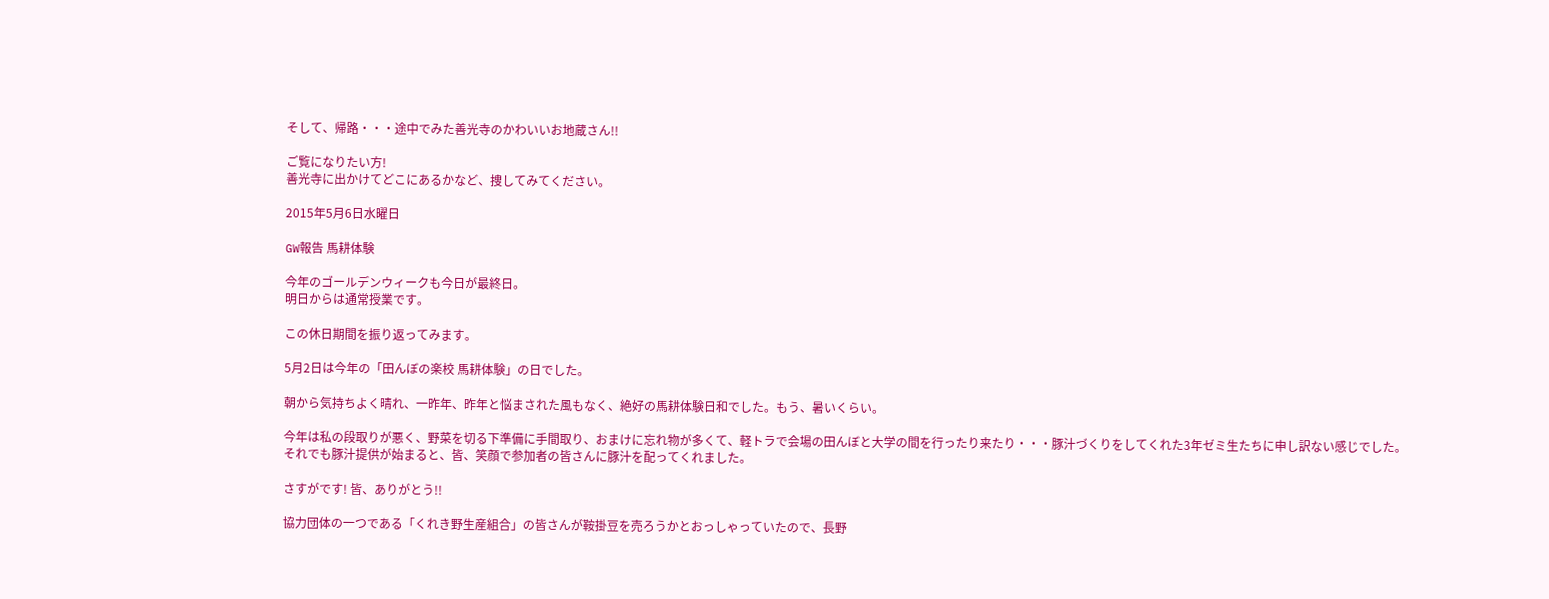そして、帰路・・・途中でみた善光寺のかわいいお地蔵さん!!

ご覧になりたい方!
善光寺に出かけてどこにあるかなど、捜してみてください。

2015年5月6日水曜日

GW報告 馬耕体験

今年のゴールデンウィークも今日が最終日。
明日からは通常授業です。

この休日期間を振り返ってみます。

5月2日は今年の「田んぼの楽校 馬耕体験」の日でした。

朝から気持ちよく晴れ、一昨年、昨年と悩まされた風もなく、絶好の馬耕体験日和でした。もう、暑いくらい。

今年は私の段取りが悪く、野菜を切る下準備に手間取り、おまけに忘れ物が多くて、軽トラで会場の田んぼと大学の間を行ったり来たり・・・豚汁づくりをしてくれた3年ゼミ生たちに申し訳ない感じでした。
それでも豚汁提供が始まると、皆、笑顔で参加者の皆さんに豚汁を配ってくれました。

さすがです! 皆、ありがとう!!

協力団体の一つである「くれき野生産組合」の皆さんが鞍掛豆を売ろうかとおっしゃっていたので、長野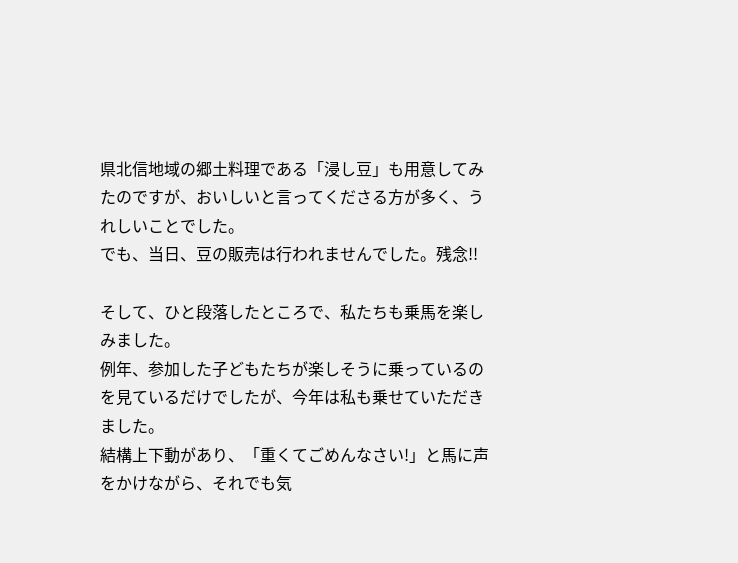県北信地域の郷土料理である「浸し豆」も用意してみたのですが、おいしいと言ってくださる方が多く、うれしいことでした。
でも、当日、豆の販売は行われませんでした。残念!!

そして、ひと段落したところで、私たちも乗馬を楽しみました。
例年、参加した子どもたちが楽しそうに乗っているのを見ているだけでしたが、今年は私も乗せていただきました。
結構上下動があり、「重くてごめんなさい!」と馬に声をかけながら、それでも気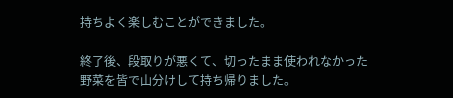持ちよく楽しむことができました。

終了後、段取りが悪くて、切ったまま使われなかった野菜を皆で山分けして持ち帰りました。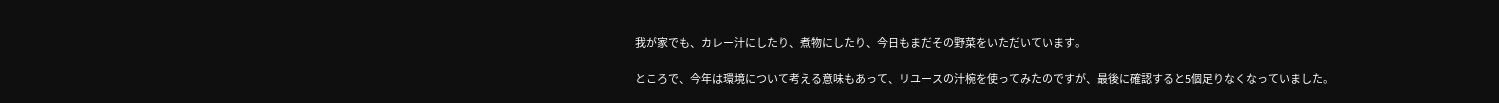我が家でも、カレー汁にしたり、煮物にしたり、今日もまだその野菜をいただいています。

ところで、今年は環境について考える意味もあって、リユースの汁椀を使ってみたのですが、最後に確認すると5個足りなくなっていました。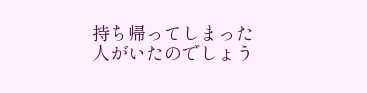持ち帰ってしまった人がいたのでしょう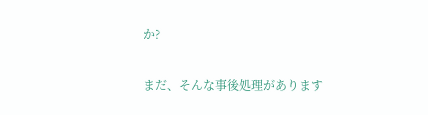か?

まだ、そんな事後処理があります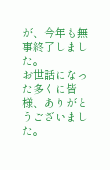が、今年も無事終了しました。
お世話になった多くに皆様、ありがとうございました。